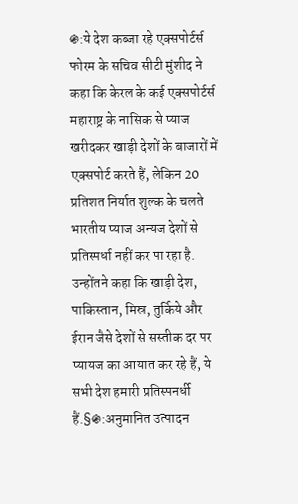֍:ये देश कब्जा रहे एक्सपोर्टर्स फोरम के सचिव सीटी मुंशीद ने कहा कि केरल के कई एक्सपोर्टर्स महाराष्ट्र के नासिक से प्याज खरीदकर खाड़ी देशों के बाजारों में एक्सपोर्ट करते हैं, लेकिन 20 प्रतिशत निर्यात शुल्क के चलते भारतीय प्याज अन्यज देशों से प्रतिस्पर्धा नहीं कर पा रहा है. उन्होंतने कहा कि खाड़ी देश, पाकिस्तान, मिस्र, तुर्किये और ईरान जैसे देशों से सस्तीक दर पर प्यायज का आयात कर रहे हैं, ये सभी देश हमारी प्रतिस्पनर्धी हैं.§֍:अनुमानित उत्पादन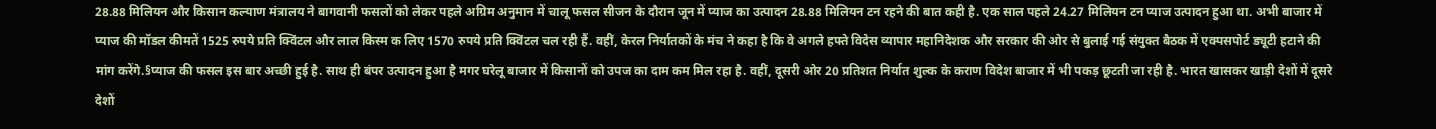28.88 मिलियन और किसान कल्याण मंत्रालय ने बागवानी फसलों को लेकर पहले अग्रिम अनुमान में चालू फसल सीजन के दौरान जून में प्याज का उत्पादन 28.88 मिलियन टन रहने की बात कही है. एक साल पहले 24.27 मिलियन टन प्याज उत्पादन हुआ था. अभी बाजार में प्याज की मॉडल कीमतें 1525 रुपये प्रति क्विंटल और लाल किस्म क लिए 1570 रुपये प्रति क्विंटल चल रही हैं. वहीं, केरल निर्यातकों के मंच ने कहा है कि वे अगले हफ्ते विदेस व्यापार महानिदेशक और सरकार की ओर से बुलाई गई संयुक्त बैठक में एक्पसपोर्ट ड्यूटी हटाने की मांग करेंगे.§प्याज की फसल इस बार अच्छी हुई है. साथ ही बंपर उत्पादन हुआ है मगर घरेलू बाजार में किसानों को उपज का दाम कम मिल रहा है. वहीं, दूसरी ओर 20 प्रतिशत निर्यात शुल्क के कराण विदेश बाजार में भी पकड़ छूटती जा रही है. भारत खासकर खाड़ी देशों में दूसरे देशों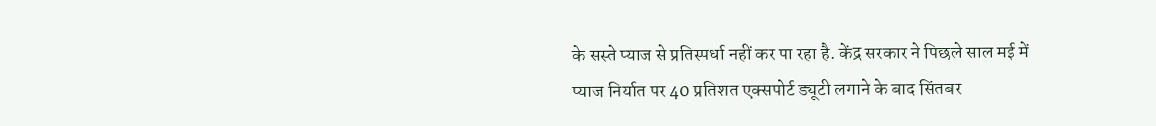के सस्ते प्याज से प्रतिस्पर्धा नहीं कर पा रहा है. केंद्र सरकार ने पिछले साल मई में प्याज निर्यात पर 40 प्रतिशत एक्सपोर्ट ड्यूटी लगाने के बाद सिंतबर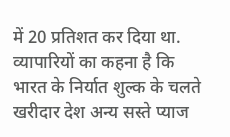में 20 प्रतिशत कर दिया था. व्यापारियों का कहना है कि भारत के निर्यात शुल्क के चलते खरीदार देश अन्य सस्ते प्याज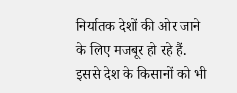निर्यातक देशों की ओर जाने के लिए मजबूर हो रहे हैं. इससे देश के किसानों को भी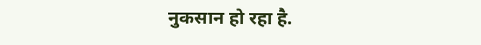नुकसान हो रहा है.